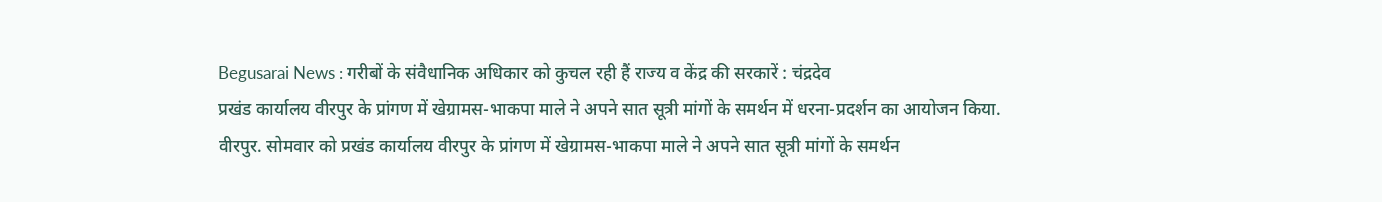Begusarai News : गरीबों के संवैधानिक अधिकार को कुचल रही हैं राज्य व केंद्र की सरकारें : चंद्रदेव
प्रखंड कार्यालय वीरपुर के प्रांगण में खेग्रामस-भाकपा माले ने अपने सात सूत्री मांगों के समर्थन में धरना-प्रदर्शन का आयोजन किया.
वीरपुर. सोमवार को प्रखंड कार्यालय वीरपुर के प्रांगण में खेग्रामस-भाकपा माले ने अपने सात सूत्री मांगों के समर्थन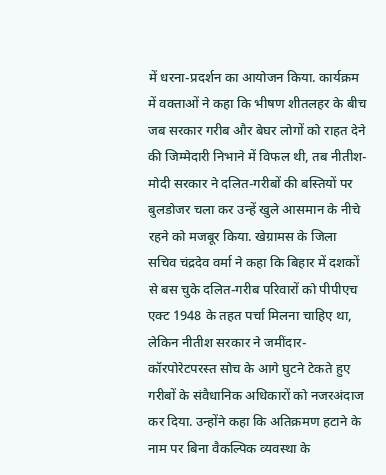में धरना-प्रदर्शन का आयोजन किया. कार्यक्रम में वक्ताओं ने कहा कि भीषण शीतलहर के बीच जब सरकार गरीब और बेघर लोगों को राहत देने की जिम्मेदारी निभाने में विफल थी, तब नीतीश-मोदी सरकार ने दलित-गरीबों की बस्तियों पर बुलडोजर चला कर उन्हें खुले आसमान के नीचे रहने को मजबूर किया. खेग्रामस के जिला सचिव चंद्रदेव वर्मा ने कहा कि बिहार में दशकों से बस चुके दलित-गरीब परिवारों को पीपीएच एक्ट 1948 के तहत पर्चा मिलना चाहिए था, लेकिन नीतीश सरकार ने जमींदार-कॉरपोरेटपरस्त सोच के आगे घुटने टेकते हुए गरीबों के संवैधानिक अधिकारों को नजरअंदाज कर दिया. उन्होंने कहा कि अतिक्रमण हटाने के नाम पर बिना वैकल्पिक व्यवस्था के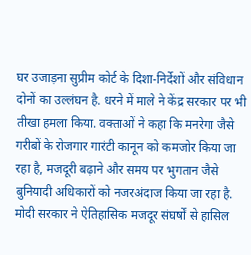घर उजाड़ना सुप्रीम कोर्ट के दिशा-निर्देशों और संविधान दोनों का उल्लंघन है. धरने में माले ने केंद्र सरकार पर भी तीखा हमला किया. वक्ताओं ने कहा कि मनरेगा जैसे गरीबों के रोजगार गारंटी कानून को कमजोर किया जा रहा है, मजदूरी बढ़ाने और समय पर भुगतान जैसे बुनियादी अधिकारों को नजरअंदाज किया जा रहा है. मोदी सरकार ने ऐतिहासिक मजदूर संघर्षों से हासिल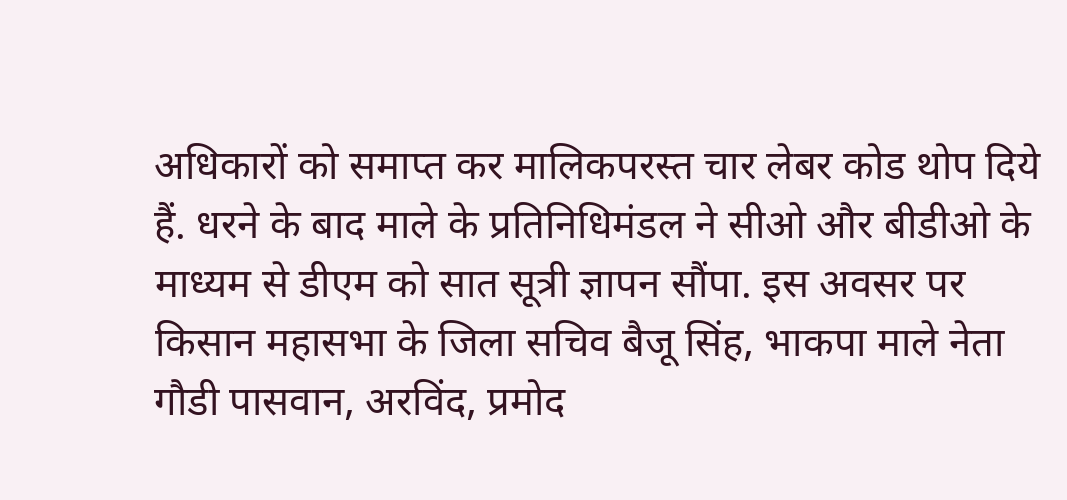अधिकारों को समाप्त कर मालिकपरस्त चार लेबर कोड थोप दिये हैं. धरने के बाद माले के प्रतिनिधिमंडल ने सीओ और बीडीओ के माध्यम से डीएम को सात सूत्री ज्ञापन सौंपा. इस अवसर पर किसान महासभा के जिला सचिव बैजू सिंह, भाकपा माले नेता गौडी पासवान, अरविंद, प्रमोद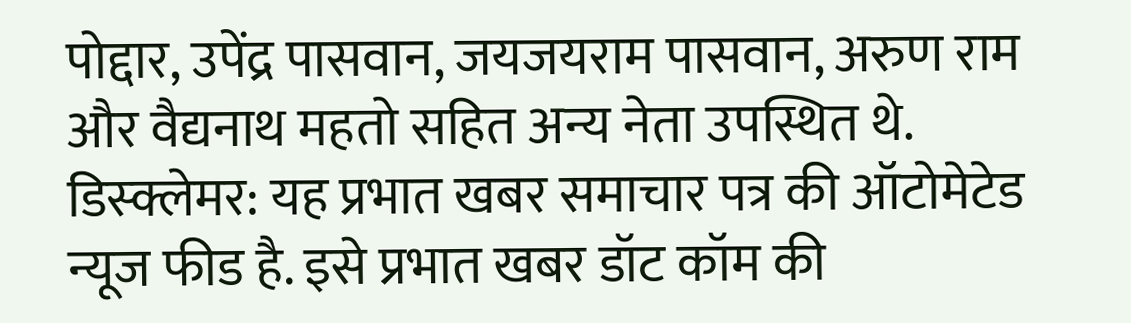पोद्दार, उपेंद्र पासवान, जयजयराम पासवान, अरुण राम और वैद्यनाथ महतो सहित अन्य नेता उपस्थित थे.
डिस्क्लेमर: यह प्रभात खबर समाचार पत्र की ऑटोमेटेड न्यूज फीड है. इसे प्रभात खबर डॉट कॉम की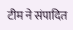टीम ने संपादित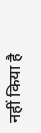नहीं किया है